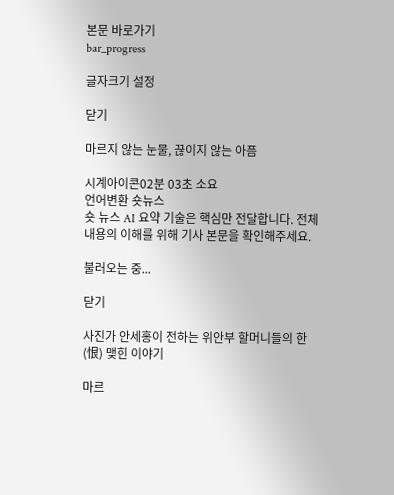본문 바로가기
bar_progress

글자크기 설정

닫기

마르지 않는 눈물, 끊이지 않는 아픔

시계아이콘02분 03초 소요
언어변환 숏뉴스
숏 뉴스 AI 요약 기술은 핵심만 전달합니다. 전체 내용의 이해를 위해 기사 본문을 확인해주세요.

불러오는 중...

닫기

사진가 안세홍이 전하는 위안부 할머니들의 한(恨) 맺힌 이야기

마르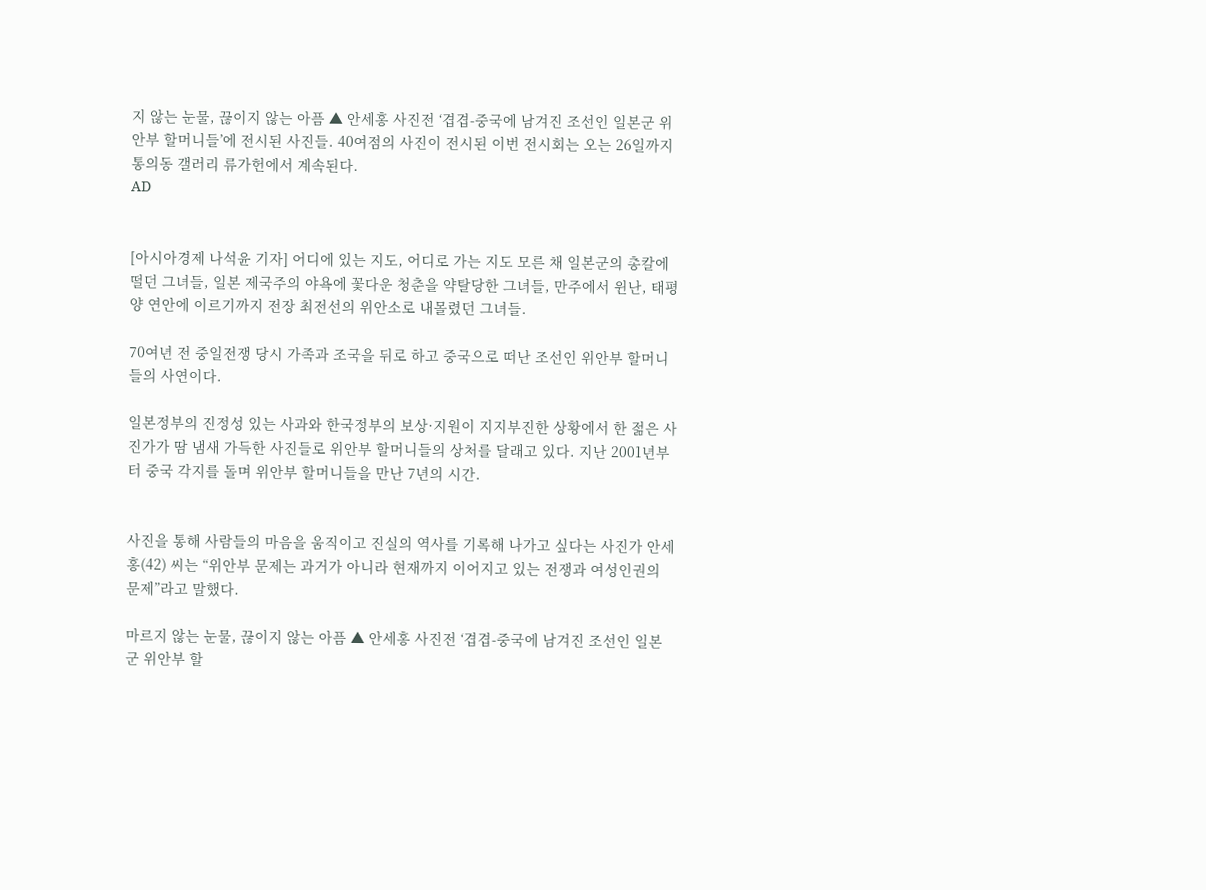지 않는 눈물, 끊이지 않는 아픔 ▲ 안세홍 사진전 ‘겹겹-중국에 남겨진 조선인 일본군 위안부 할머니들’에 전시된 사진들. 40여점의 사진이 전시된 이번 전시회는 오는 26일까지 통의동 갤러리 류가헌에서 계속된다.
AD


[아시아경제 나석윤 기자] 어디에 있는 지도, 어디로 가는 지도 모른 채 일본군의 총칼에 떨던 그녀들, 일본 제국주의 야욕에 꽃다운 청춘을 약탈당한 그녀들, 만주에서 윈난, 태평양 연안에 이르기까지 전장 최전선의 위안소로 내몰렸던 그녀들.

70여년 전 중일전쟁 당시 가족과 조국을 뒤로 하고 중국으로 떠난 조선인 위안부 할머니들의 사연이다.

일본정부의 진정성 있는 사과와 한국정부의 보상·지원이 지지부진한 상황에서 한 젊은 사진가가 땀 냄새 가득한 사진들로 위안부 할머니들의 상처를 달래고 있다. 지난 2001년부터 중국 각지를 돌며 위안부 할머니들을 만난 7년의 시간.


사진을 통해 사람들의 마음을 움직이고 진실의 역사를 기록해 나가고 싶다는 사진가 안세홍(42) 씨는 “위안부 문제는 과거가 아니라 현재까지 이어지고 있는 전쟁과 여성인권의 문제”라고 말했다.

마르지 않는 눈물, 끊이지 않는 아픔 ▲ 안세홍 사진전 ‘겹겹-중국에 남겨진 조선인 일본군 위안부 할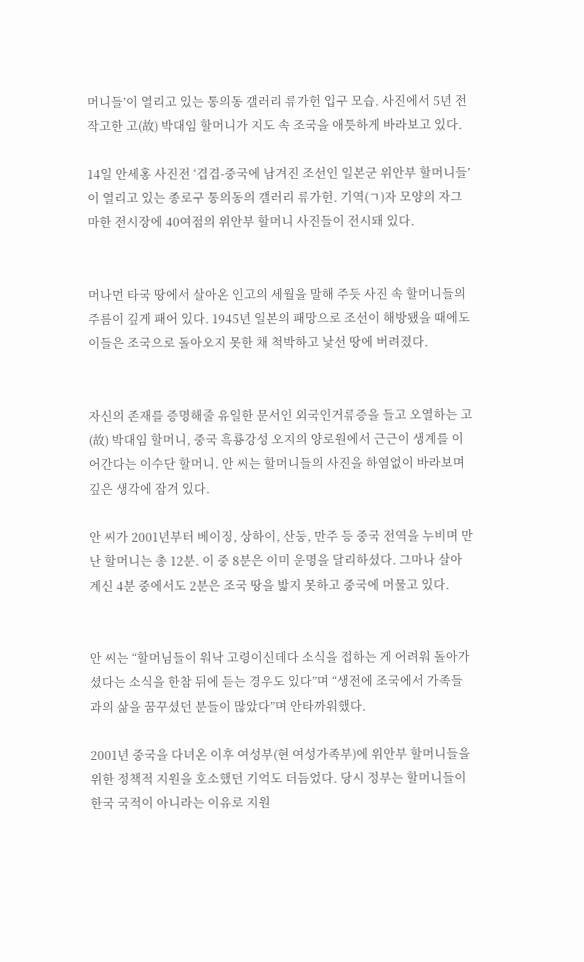머니들’이 열리고 있는 통의동 갤러리 류가헌 입구 모습. 사진에서 5년 전 작고한 고(故) 박대임 할머니가 지도 속 조국을 애틋하게 바라보고 있다.

14일 안세홍 사진전 ‘겹겹-중국에 남겨진 조선인 일본군 위안부 할머니들’이 열리고 있는 종로구 통의동의 갤러리 류가헌. 기역(ㄱ)자 모양의 자그마한 전시장에 40여점의 위안부 할머니 사진들이 전시돼 있다.


머나먼 타국 땅에서 살아온 인고의 세월을 말해 주듯 사진 속 할머니들의 주름이 깊게 패어 있다. 1945년 일본의 패망으로 조선이 해방됐을 때에도 이들은 조국으로 돌아오지 못한 채 척박하고 낯선 땅에 버려졌다.


자신의 존재를 증명해줄 유일한 문서인 외국인거류증을 들고 오열하는 고(故) 박대임 할머니, 중국 흑룡강성 오지의 양로원에서 근근이 생계를 이어간다는 이수단 할머니. 안 씨는 할머니들의 사진을 하염없이 바라보며 깊은 생각에 잠겨 있다.

안 씨가 2001년부터 베이징, 상하이, 산둥, 만주 등 중국 전역을 누비며 만난 할머니는 총 12분. 이 중 8분은 이미 운명을 달리하셨다. 그마나 살아 계신 4분 중에서도 2분은 조국 땅을 밟지 못하고 중국에 머물고 있다.


안 씨는 “할머님들이 워낙 고령이신데다 소식을 접하는 게 어려워 돌아가셨다는 소식을 한참 뒤에 듣는 경우도 있다”며 “생전에 조국에서 가족들과의 삶을 꿈꾸셨던 분들이 많았다”며 안타까워했다.

2001년 중국을 다녀온 이후 여성부(현 여성가족부)에 위안부 할머니들을 위한 정책적 지원을 호소했던 기억도 더듬었다. 당시 정부는 할머니들이 한국 국적이 아니라는 이유로 지원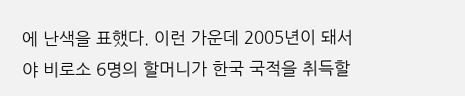에 난색을 표했다. 이런 가운데 2005년이 돼서야 비로소 6명의 할머니가 한국 국적을 취득할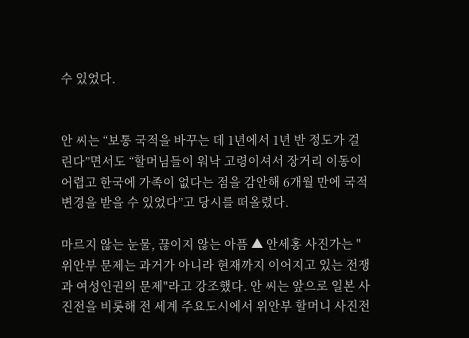수 있었다.


안 씨는 “보통 국적을 바꾸는 데 1년에서 1년 반 정도가 걸린다”면서도 “할머님들이 워낙 고령이셔서 장거리 이동이 어렵고 한국에 가족이 없다는 점을 감안해 6개월 만에 국적 변경을 받을 수 있었다”고 당시를 떠올렸다.

마르지 않는 눈물, 끊이지 않는 아픔 ▲ 안세홍 사진가는 "위안부 문제는 과거가 아니라 현재까지 이어지고 있는 전쟁과 여성인권의 문제"라고 강조했다. 안 씨는 앞으로 일본 사진전을 비롯해 전 세계 주요도시에서 위안부 할머니 사진전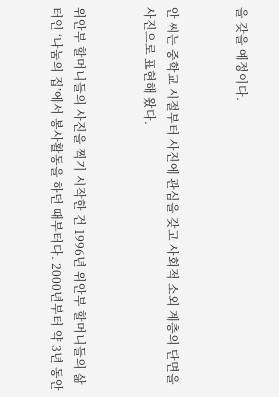을 갖을 예정이다.


안 씨는 중학교 시절부터 사진에 관심을 갖고 사회적 소외 계층의 단면을 사진으로 표현해 왔다.


위안부 할머니들의 사진을 찍기 시작한 건 1996년 위안부 할머니들의 삶터인 ‘나눔의 집’에서 봉사활동을 하던 때부터다. 2000년부터 약 3년 동안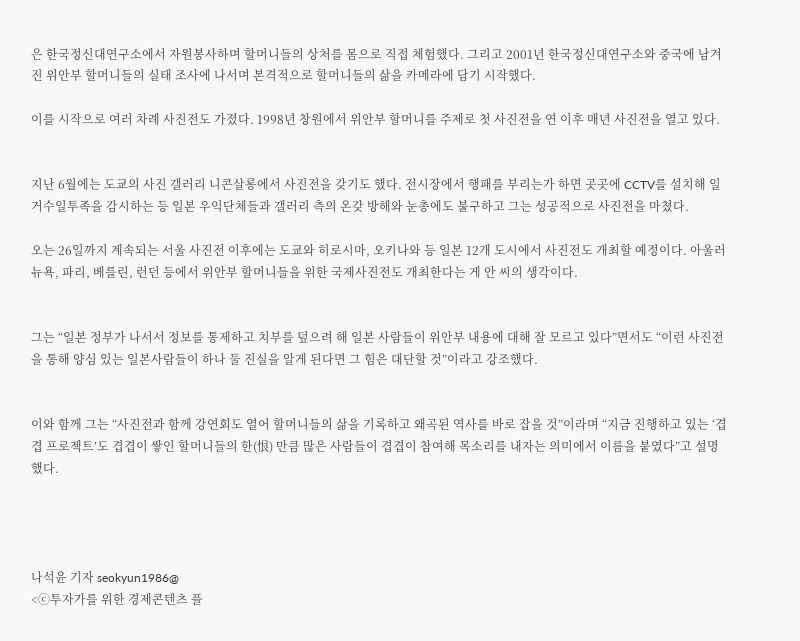은 한국정신대연구소에서 자원봉사하며 할머니들의 상처를 몸으로 직접 체험했다. 그리고 2001년 한국정신대연구소와 중국에 남겨진 위안부 할머니들의 실태 조사에 나서며 본격적으로 할머니들의 삶을 카메라에 담기 시작했다.

이를 시작으로 여러 차례 사진전도 가졌다. 1998년 창원에서 위안부 할머니를 주제로 첫 사진전을 연 이후 매년 사진전을 열고 있다.


지난 6월에는 도쿄의 사진 갤러리 니콘살롱에서 사진전을 갖기도 했다. 전시장에서 행패를 부리는가 하면 곳곳에 CCTV를 설치해 일거수일투족을 감시하는 등 일본 우익단체들과 갤러리 측의 온갖 방해와 눈총에도 불구하고 그는 성공적으로 사진전을 마쳤다.

오는 26일까지 계속되는 서울 사진전 이후에는 도쿄와 히로시마, 오키나와 등 일본 12개 도시에서 사진전도 개최할 예정이다. 아울러 뉴욕, 파리, 베를린, 런던 등에서 위안부 할머니들을 위한 국제사진전도 개최한다는 게 안 씨의 생각이다.


그는 “일본 정부가 나서서 정보를 통제하고 치부를 덮으려 해 일본 사람들이 위안부 내용에 대해 잘 모르고 있다”면서도 “이런 사진전을 통해 양심 있는 일본사람들이 하나 둘 진실을 알게 된다면 그 힘은 대단할 것”이라고 강조했다.


이와 함께 그는 “사진전과 함께 강연회도 열어 할머니들의 삶을 기록하고 왜곡된 역사를 바로 잡을 것”이라며 “지금 진행하고 있는 ‘겹겹 프로젝트’도 겹겹이 쌓인 할머니들의 한(恨) 만큼 많은 사람들이 겹겹이 참여해 목소리를 내자는 의미에서 이름을 붙였다”고 설명했다.




나석윤 기자 seokyun1986@
<ⓒ투자가를 위한 경제콘텐츠 플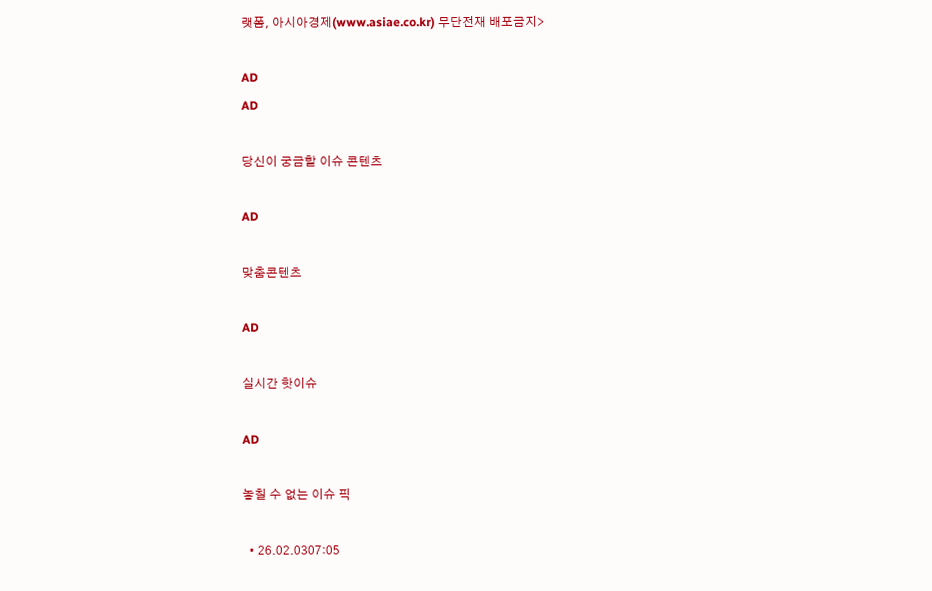랫폼, 아시아경제(www.asiae.co.kr) 무단전재 배포금지>

AD
AD

당신이 궁금할 이슈 콘텐츠

AD

맞춤콘텐츠

AD

실시간 핫이슈

AD

놓칠 수 없는 이슈 픽

  • 26.02.0307:05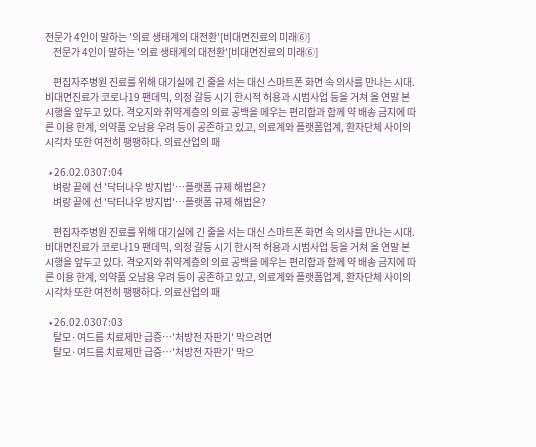전문가 4인이 말하는 '의료 생태계의 대전환'[비대면진료의 미래⑥]
    전문가 4인이 말하는 '의료 생태계의 대전환'[비대면진료의 미래⑥]

    편집자주병원 진료를 위해 대기실에 긴 줄을 서는 대신 스마트폰 화면 속 의사를 만나는 시대. 비대면진료가 코로나19 팬데믹, 의정 갈등 시기 한시적 허용과 시범사업 등을 거쳐 올 연말 본 시행을 앞두고 있다. 격오지와 취약계층의 의료 공백을 메우는 편리함과 함께 약 배송 금지에 따른 이용 한계, 의약품 오남용 우려 등이 공존하고 있고, 의료계와 플랫폼업계, 환자단체 사이의 시각차 또한 여전히 팽팽하다. 의료산업의 패

  • 26.02.0307:04
    벼랑 끝에 선 '닥터나우 방지법'…플랫폼 규제 해법은?
    벼랑 끝에 선 '닥터나우 방지법'…플랫폼 규제 해법은?

    편집자주병원 진료를 위해 대기실에 긴 줄을 서는 대신 스마트폰 화면 속 의사를 만나는 시대. 비대면진료가 코로나19 팬데믹, 의정 갈등 시기 한시적 허용과 시범사업 등을 거쳐 올 연말 본 시행을 앞두고 있다. 격오지와 취약계층의 의료 공백을 메우는 편리함과 함께 약 배송 금지에 따른 이용 한계, 의약품 오남용 우려 등이 공존하고 있고, 의료계와 플랫폼업계, 환자단체 사이의 시각차 또한 여전히 팽팽하다. 의료산업의 패

  • 26.02.0307:03
    탈모·여드름 치료제만 급증…'처방전 자판기' 막으려면
    탈모·여드름 치료제만 급증…'처방전 자판기' 막으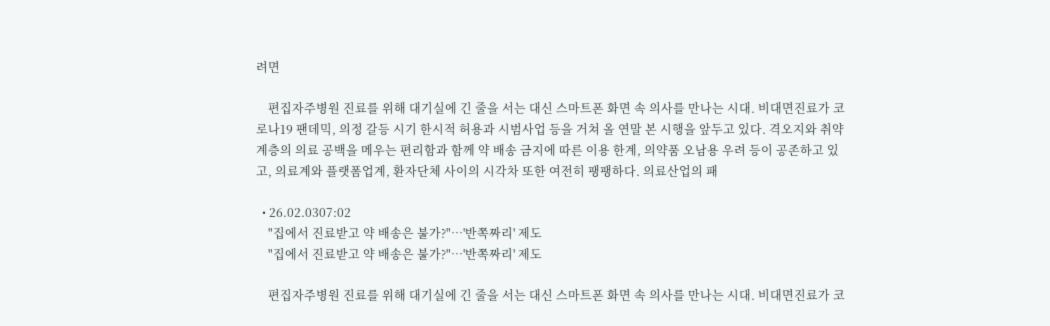려면

    편집자주병원 진료를 위해 대기실에 긴 줄을 서는 대신 스마트폰 화면 속 의사를 만나는 시대. 비대면진료가 코로나19 팬데믹, 의정 갈등 시기 한시적 허용과 시범사업 등을 거쳐 올 연말 본 시행을 앞두고 있다. 격오지와 취약계층의 의료 공백을 메우는 편리함과 함께 약 배송 금지에 따른 이용 한계, 의약품 오남용 우려 등이 공존하고 있고, 의료계와 플랫폼업계, 환자단체 사이의 시각차 또한 여전히 팽팽하다. 의료산업의 패

  • 26.02.0307:02
    "집에서 진료받고 약 배송은 불가?"…'반쪽짜리' 제도
    "집에서 진료받고 약 배송은 불가?"…'반쪽짜리' 제도

    편집자주병원 진료를 위해 대기실에 긴 줄을 서는 대신 스마트폰 화면 속 의사를 만나는 시대. 비대면진료가 코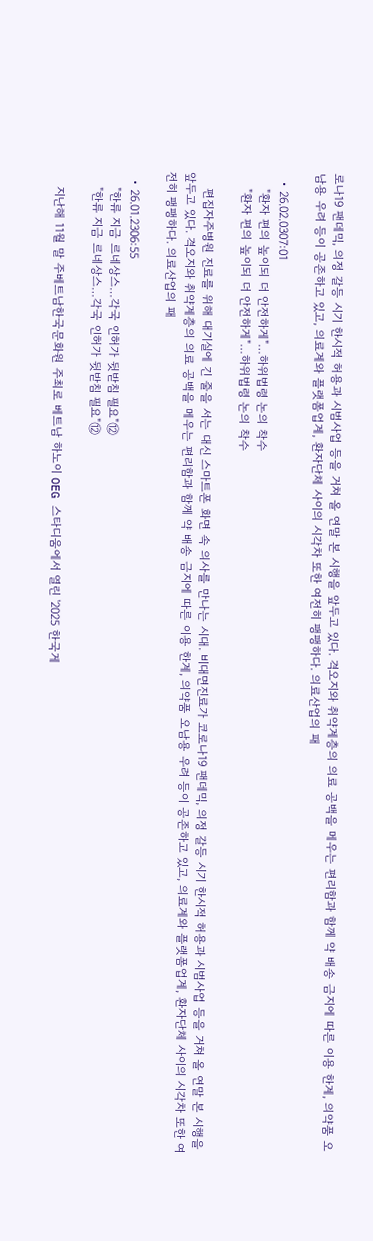로나19 팬데믹, 의정 갈등 시기 한시적 허용과 시범사업 등을 거쳐 올 연말 본 시행을 앞두고 있다. 격오지와 취약계층의 의료 공백을 메우는 편리함과 함께 약 배송 금지에 따른 이용 한계, 의약품 오남용 우려 등이 공존하고 있고, 의료계와 플랫폼업계, 환자단체 사이의 시각차 또한 여전히 팽팽하다. 의료산업의 패

  • 26.02.0307:01
    "환자 편의 높이되 더 안전하게"…하위법령 논의 착수
    "환자 편의 높이되 더 안전하게"…하위법령 논의 착수

    편집자주병원 진료를 위해 대기실에 긴 줄을 서는 대신 스마트폰 화면 속 의사를 만나는 시대. 비대면진료가 코로나19 팬데믹, 의정 갈등 시기 한시적 허용과 시범사업 등을 거쳐 올 연말 본 시행을 앞두고 있다. 격오지와 취약계층의 의료 공백을 메우는 편리함과 함께 약 배송 금지에 따른 이용 한계, 의약품 오남용 우려 등이 공존하고 있고, 의료계와 플랫폼업계, 환자단체 사이의 시각차 또한 여전히 팽팽하다. 의료산업의 패

  • 26.01.2306:55
    "한류 지금 르네상스…각국 인허가 뒷받침 필요"⑫
    "한류 지금 르네상스…각국 인허가 뒷받침 필요"⑫

    지난해 11월 말 주베트남한국문화원 주최로 베트남 하노이 OEG 스타디움에서 열린 '2025 한국게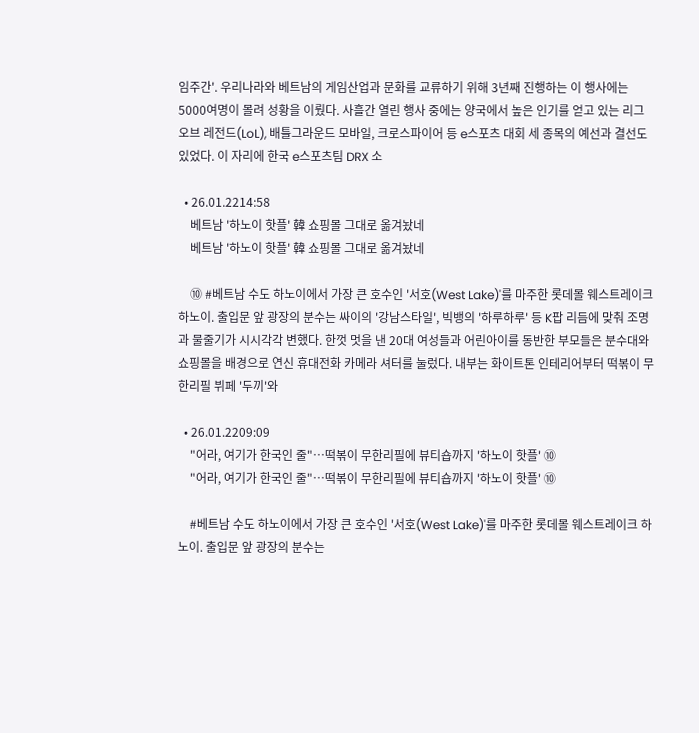임주간'. 우리나라와 베트남의 게임산업과 문화를 교류하기 위해 3년째 진행하는 이 행사에는 5000여명이 몰려 성황을 이뤘다. 사흘간 열린 행사 중에는 양국에서 높은 인기를 얻고 있는 리그 오브 레전드(LoL), 배틀그라운드 모바일, 크로스파이어 등 e스포츠 대회 세 종목의 예선과 결선도 있었다. 이 자리에 한국 e스포츠팀 DRX 소

  • 26.01.2214:58
    베트남 '하노이 핫플' 韓 쇼핑몰 그대로 옮겨놨네
    베트남 '하노이 핫플' 韓 쇼핑몰 그대로 옮겨놨네

    ⑩ #베트남 수도 하노이에서 가장 큰 호수인 '서호(West Lake)'를 마주한 롯데몰 웨스트레이크 하노이. 출입문 앞 광장의 분수는 싸이의 '강남스타일', 빅뱅의 '하루하루' 등 K팝 리듬에 맞춰 조명과 물줄기가 시시각각 변했다. 한껏 멋을 낸 20대 여성들과 어린아이를 동반한 부모들은 분수대와 쇼핑몰을 배경으로 연신 휴대전화 카메라 셔터를 눌렀다. 내부는 화이트톤 인테리어부터 떡볶이 무한리필 뷔페 '두끼'와

  • 26.01.2209:09
    "어라, 여기가 한국인 줄"…떡볶이 무한리필에 뷰티숍까지 '하노이 핫플' ⑩
    "어라, 여기가 한국인 줄"…떡볶이 무한리필에 뷰티숍까지 '하노이 핫플' ⑩

    #베트남 수도 하노이에서 가장 큰 호수인 '서호(West Lake)'를 마주한 롯데몰 웨스트레이크 하노이. 출입문 앞 광장의 분수는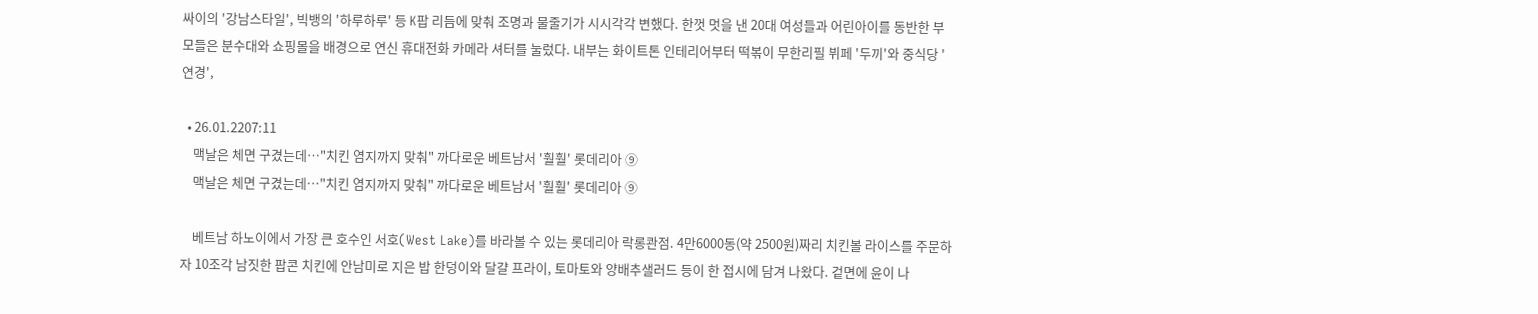싸이의 '강남스타일', 빅뱅의 '하루하루' 등 K팝 리듬에 맞춰 조명과 물줄기가 시시각각 변했다. 한껏 멋을 낸 20대 여성들과 어린아이를 동반한 부모들은 분수대와 쇼핑몰을 배경으로 연신 휴대전화 카메라 셔터를 눌렀다. 내부는 화이트톤 인테리어부터 떡볶이 무한리필 뷔페 '두끼'와 중식당 '연경',

  • 26.01.2207:11
    맥날은 체면 구겼는데…"치킨 염지까지 맞춰" 까다로운 베트남서 '훨훨' 롯데리아 ⑨
    맥날은 체면 구겼는데…"치킨 염지까지 맞춰" 까다로운 베트남서 '훨훨' 롯데리아 ⑨

    베트남 하노이에서 가장 큰 호수인 서호(West Lake)를 바라볼 수 있는 롯데리아 락롱콴점. 4만6000동(약 2500원)짜리 치킨볼 라이스를 주문하자 10조각 남짓한 팝콘 치킨에 안남미로 지은 밥 한덩이와 달걀 프라이, 토마토와 양배추샐러드 등이 한 접시에 담겨 나왔다. 겉면에 윤이 나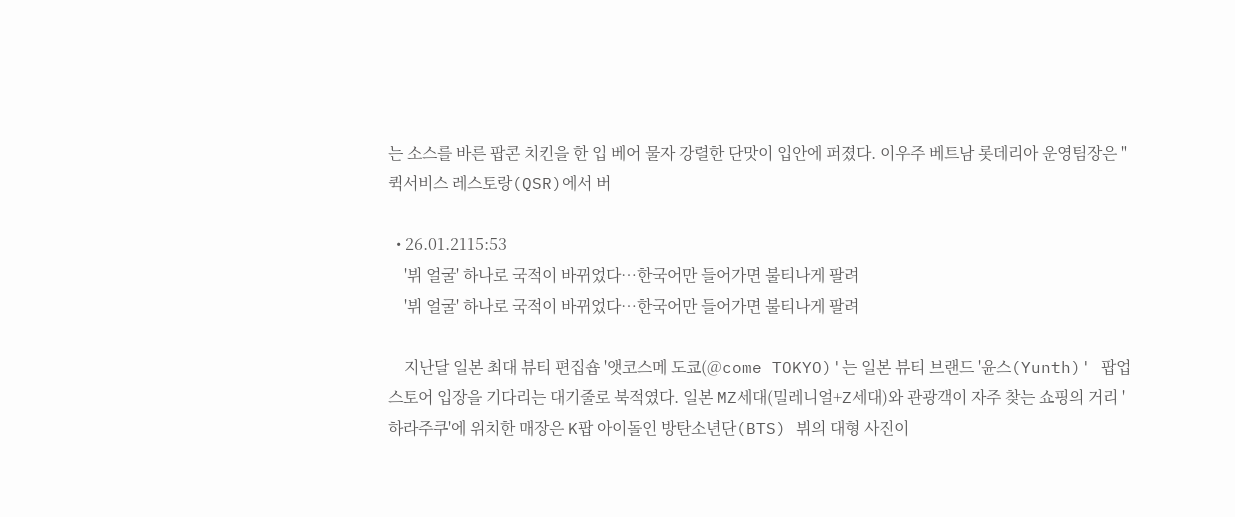는 소스를 바른 팝콘 치킨을 한 입 베어 물자 강렬한 단맛이 입안에 퍼졌다. 이우주 베트남 롯데리아 운영팀장은 "퀵서비스 레스토랑(QSR)에서 버

  • 26.01.2115:53
    '뷔 얼굴' 하나로 국적이 바뀌었다…한국어만 들어가면 불티나게 팔려
    '뷔 얼굴' 하나로 국적이 바뀌었다…한국어만 들어가면 불티나게 팔려

    지난달 일본 최대 뷰티 편집숍 '앳코스메 도쿄(@come TOKYO)'는 일본 뷰티 브랜드 '윤스(Yunth)' 팝업스토어 입장을 기다리는 대기줄로 북적였다. 일본 MZ세대(밀레니얼+Z세대)와 관광객이 자주 찾는 쇼핑의 거리 '하라주쿠'에 위치한 매장은 K팝 아이돌인 방탄소년단(BTS) 뷔의 대형 사진이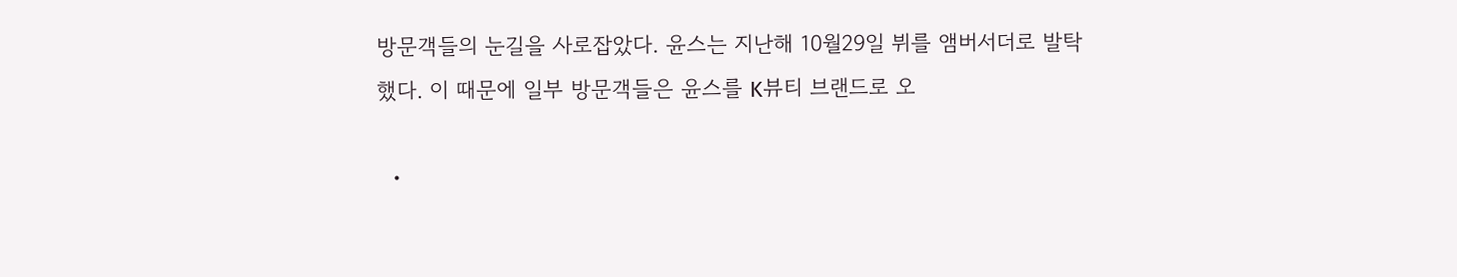방문객들의 눈길을 사로잡았다. 윤스는 지난해 10월29일 뷔를 앰버서더로 발탁했다. 이 때문에 일부 방문객들은 윤스를 K뷰티 브랜드로 오

  •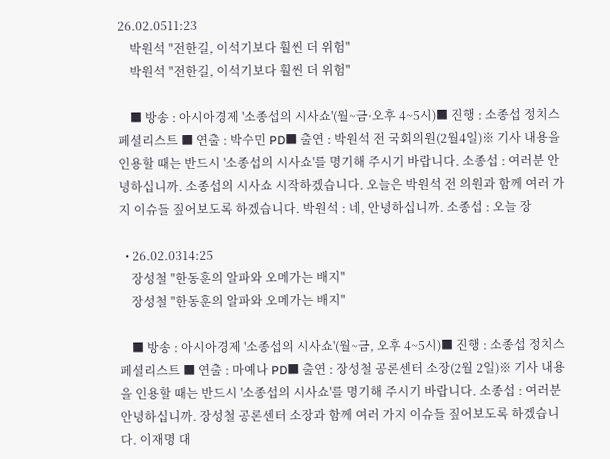26.02.0511:23
    박원석 "전한길, 이석기보다 훨씬 더 위험"
    박원석 "전한길, 이석기보다 훨씬 더 위험"

    ■ 방송 : 아시아경제 '소종섭의 시사쇼'(월~금·오후 4~5시)■ 진행 : 소종섭 정치스페셜리스트 ■ 연출 : 박수민 PD■ 출연 : 박원석 전 국회의원(2월4일)※ 기사 내용을 인용할 때는 반드시 '소종섭의 시사쇼'를 명기해 주시기 바랍니다. 소종섭 : 여러분 안녕하십니까. 소종섭의 시사쇼 시작하겠습니다. 오늘은 박원석 전 의원과 함께 여러 가지 이슈들 짚어보도록 하겠습니다. 박원석 : 네, 안녕하십니까. 소종섭 : 오늘 장

  • 26.02.0314:25
    장성철 "한동훈의 알파와 오메가는 배지"
    장성철 "한동훈의 알파와 오메가는 배지"

    ■ 방송 : 아시아경제 '소종섭의 시사쇼'(월~금, 오후 4~5시)■ 진행 : 소종섭 정치스페셜리스트 ■ 연출 : 마예나 PD■ 출연 : 장성철 공론센터 소장(2월 2일)※ 기사 내용을 인용할 때는 반드시 '소종섭의 시사쇼'를 명기해 주시기 바랍니다. 소종섭 : 여러분 안녕하십니까. 장성철 공론센터 소장과 함께 여러 가지 이슈들 짚어보도록 하겠습니다. 이재명 대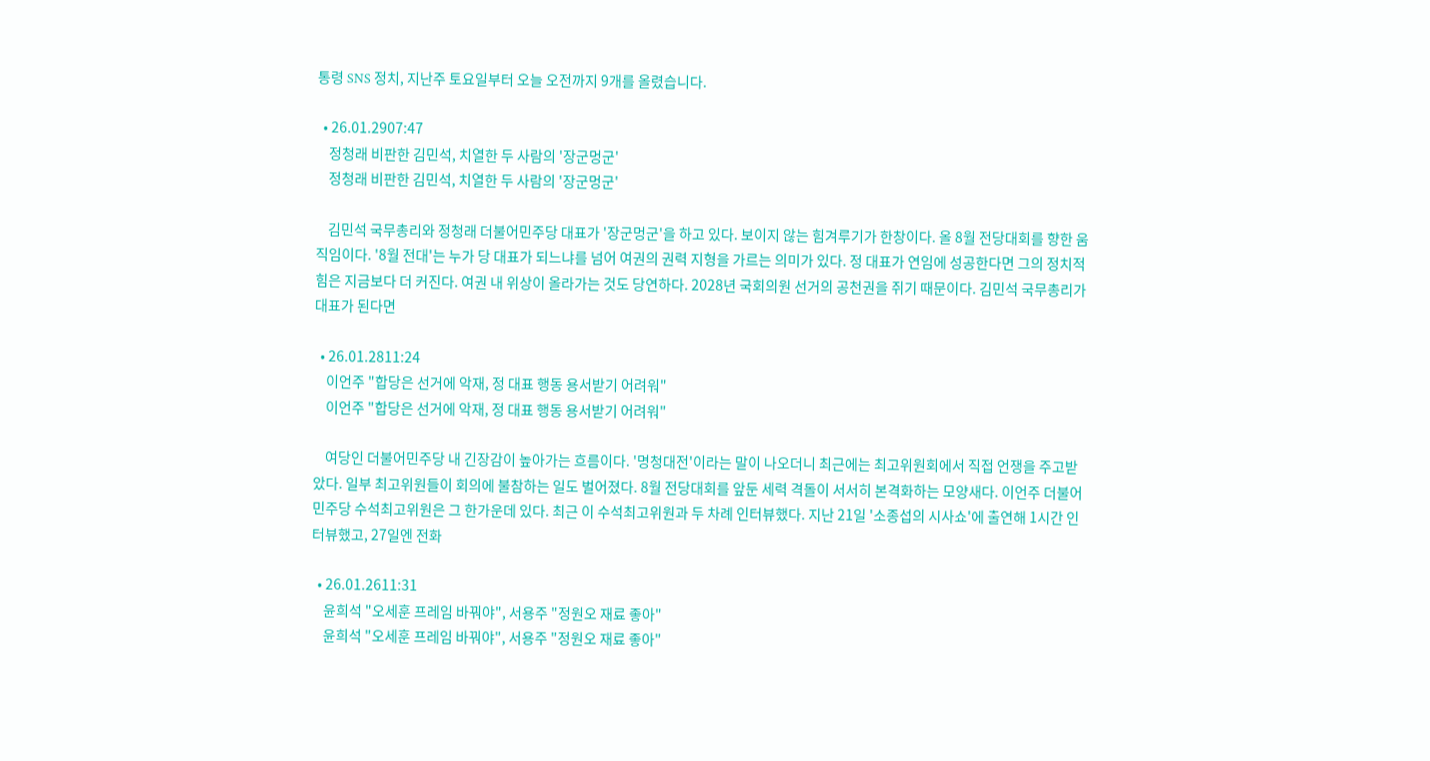통령 SNS 정치, 지난주 토요일부터 오늘 오전까지 9개를 올렸습니다.

  • 26.01.2907:47
    정청래 비판한 김민석, 치열한 두 사람의 '장군멍군'
    정청래 비판한 김민석, 치열한 두 사람의 '장군멍군'

    김민석 국무총리와 정청래 더불어민주당 대표가 '장군멍군'을 하고 있다. 보이지 않는 힘겨루기가 한창이다. 올 8월 전당대회를 향한 움직임이다. '8월 전대'는 누가 당 대표가 되느냐를 넘어 여권의 권력 지형을 가르는 의미가 있다. 정 대표가 연임에 성공한다면 그의 정치적 힘은 지금보다 더 커진다. 여권 내 위상이 올라가는 것도 당연하다. 2028년 국회의원 선거의 공천권을 쥐기 때문이다. 김민석 국무총리가 대표가 된다면

  • 26.01.2811:24
    이언주 "합당은 선거에 악재, 정 대표 행동 용서받기 어려워"
    이언주 "합당은 선거에 악재, 정 대표 행동 용서받기 어려워"

    여당인 더불어민주당 내 긴장감이 높아가는 흐름이다. '명청대전'이라는 말이 나오더니 최근에는 최고위원회에서 직접 언쟁을 주고받았다. 일부 최고위원들이 회의에 불참하는 일도 벌어졌다. 8월 전당대회를 앞둔 세력 격돌이 서서히 본격화하는 모양새다. 이언주 더불어민주당 수석최고위원은 그 한가운데 있다. 최근 이 수석최고위원과 두 차례 인터뷰했다. 지난 21일 '소종섭의 시사쇼'에 출연해 1시간 인터뷰했고, 27일엔 전화

  • 26.01.2611:31
    윤희석 "오세훈 프레임 바꿔야", 서용주 "정원오 재료 좋아"
    윤희석 "오세훈 프레임 바꿔야", 서용주 "정원오 재료 좋아"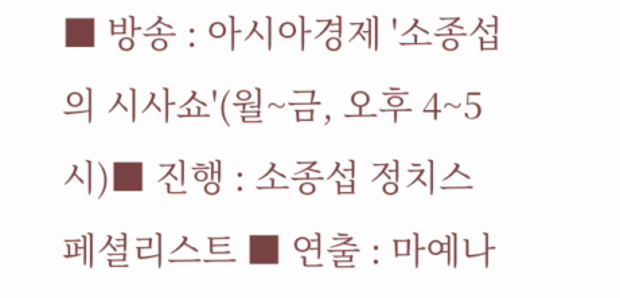■ 방송 : 아시아경제 '소종섭의 시사쇼'(월~금, 오후 4~5시)■ 진행 : 소종섭 정치스페셜리스트 ■ 연출 : 마예나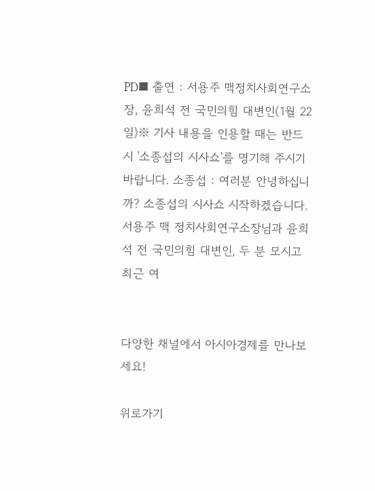PD■ 출연 : 서용주 맥정치사회연구소장, 윤희석 전 국민의힘 대변인(1월 22일)※ 기사 내용을 인용할 때는 반드시 '소종섭의 시사쇼'를 명기해 주시기 바랍니다. 소종섭 : 여러분 안녕하십니까? 소종섭의 시사쇼 시작하겠습니다. 서용주 맥 정치사회연구소장님과 윤희석 전 국민의힘 대변인, 두 분 모시고 최근 여


다양한 채널에서 아시아경제를 만나보세요!

위로가기